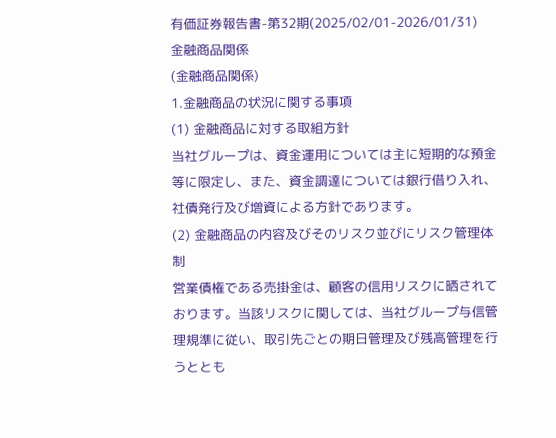有価証券報告書-第32期(2025/02/01-2026/01/31)
金融商品関係
(金融商品関係)
1.金融商品の状況に関する事項
(1) 金融商品に対する取組方針
当社グループは、資金運用については主に短期的な預金等に限定し、また、資金調達については銀行借り入れ、社債発行及び増資による方針であります。
(2) 金融商品の内容及びそのリスク並びにリスク管理体制
営業債権である売掛金は、顧客の信用リスクに晒されております。当該リスクに関しては、当社グループ与信管
理規準に従い、取引先ごとの期日管理及び残高管理を行うととも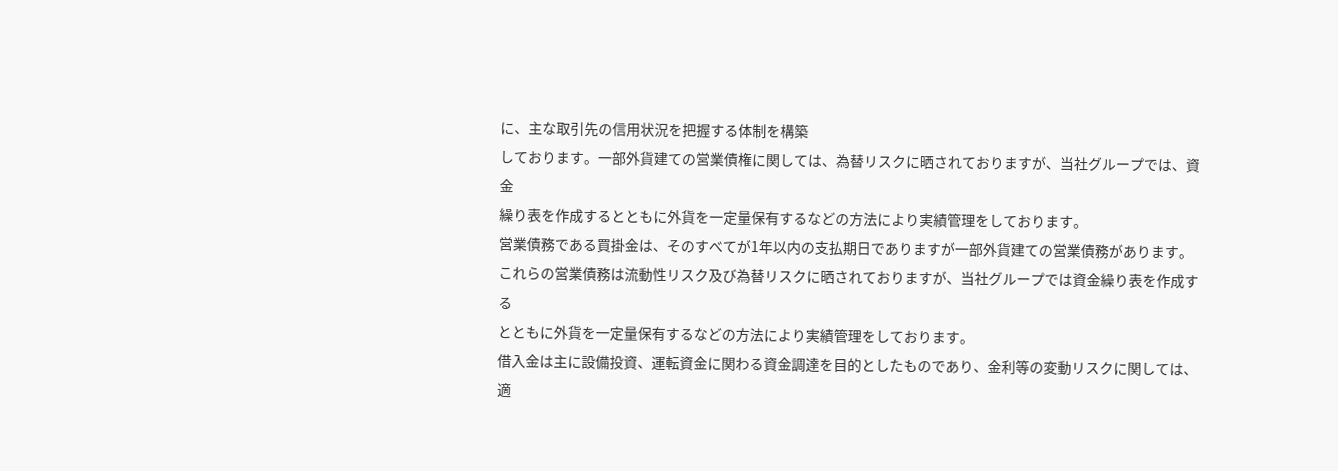に、主な取引先の信用状況を把握する体制を構築
しております。一部外貨建ての営業債権に関しては、為替リスクに晒されておりますが、当社グループでは、資金
繰り表を作成するとともに外貨を一定量保有するなどの方法により実績管理をしております。
営業債務である買掛金は、そのすべてが1年以内の支払期日でありますが一部外貨建ての営業債務があります。
これらの営業債務は流動性リスク及び為替リスクに晒されておりますが、当社グループでは資金繰り表を作成する
とともに外貨を一定量保有するなどの方法により実績管理をしております。
借入金は主に設備投資、運転資金に関わる資金調達を目的としたものであり、金利等の変動リスクに関しては、適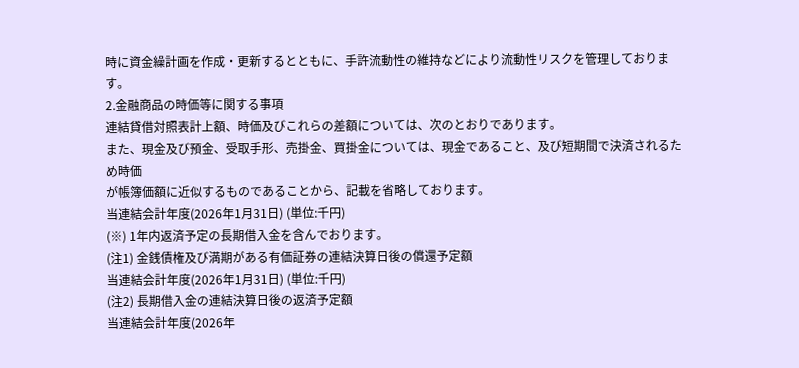時に資金繰計画を作成・更新するとともに、手許流動性の維持などにより流動性リスクを管理しております。
2.金融商品の時価等に関する事項
連結貸借対照表計上額、時価及びこれらの差額については、次のとおりであります。
また、現金及び預金、受取手形、売掛金、買掛金については、現金であること、及び短期間で決済されるため時価
が帳簿価額に近似するものであることから、記載を省略しております。
当連結会計年度(2026年1月31日) (単位:千円)
(※) 1年内返済予定の長期借入金を含んでおります。
(注1) 金銭債権及び満期がある有価証券の連結決算日後の償還予定額
当連結会計年度(2026年1月31日) (単位:千円)
(注2) 長期借入金の連結決算日後の返済予定額
当連結会計年度(2026年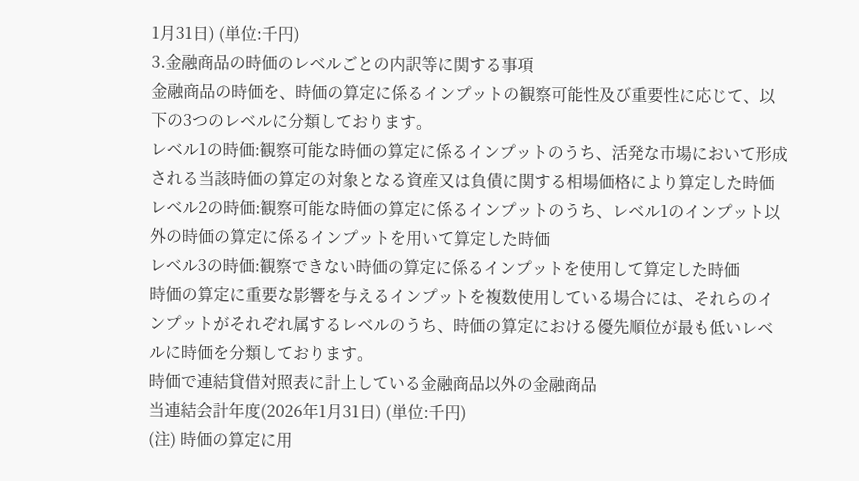1月31日) (単位:千円)
3.金融商品の時価のレベルごとの内訳等に関する事項
金融商品の時価を、時価の算定に係るインプットの観察可能性及び重要性に応じて、以下の3つのレベルに分類しております。
レベル1の時価:観察可能な時価の算定に係るインプットのうち、活発な市場において形成される当該時価の算定の対象となる資産又は負債に関する相場価格により算定した時価
レベル2の時価:観察可能な時価の算定に係るインプットのうち、レベル1のインプット以外の時価の算定に係るインプットを用いて算定した時価
レベル3の時価:観察できない時価の算定に係るインプットを使用して算定した時価
時価の算定に重要な影響を与えるインプットを複数使用している場合には、それらのインプットがそれぞれ属するレベルのうち、時価の算定における優先順位が最も低いレベルに時価を分類しております。
時価で連結貸借対照表に計上している金融商品以外の金融商品
当連結会計年度(2026年1月31日) (単位:千円)
(注) 時価の算定に用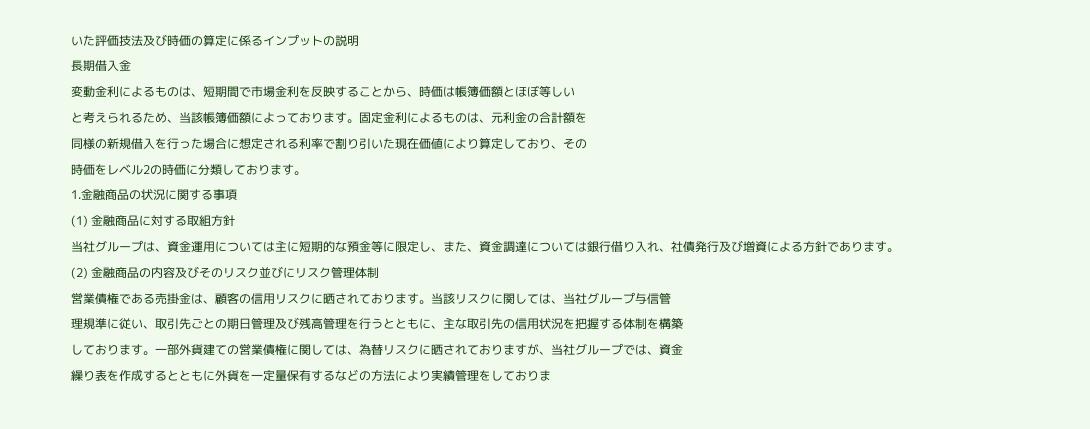いた評価技法及び時価の算定に係るインプットの説明
長期借入金
変動金利によるものは、短期間で市場金利を反映することから、時価は帳簿価額とほぼ等しい
と考えられるため、当該帳簿価額によっております。固定金利によるものは、元利金の合計額を
同様の新規借入を行った場合に想定される利率で割り引いた現在価値により算定しており、その
時価をレベル2の時価に分類しております。
1.金融商品の状況に関する事項
(1) 金融商品に対する取組方針
当社グループは、資金運用については主に短期的な預金等に限定し、また、資金調達については銀行借り入れ、社債発行及び増資による方針であります。
(2) 金融商品の内容及びそのリスク並びにリスク管理体制
営業債権である売掛金は、顧客の信用リスクに晒されております。当該リスクに関しては、当社グループ与信管
理規準に従い、取引先ごとの期日管理及び残高管理を行うとともに、主な取引先の信用状況を把握する体制を構築
しております。一部外貨建ての営業債権に関しては、為替リスクに晒されておりますが、当社グループでは、資金
繰り表を作成するとともに外貨を一定量保有するなどの方法により実績管理をしておりま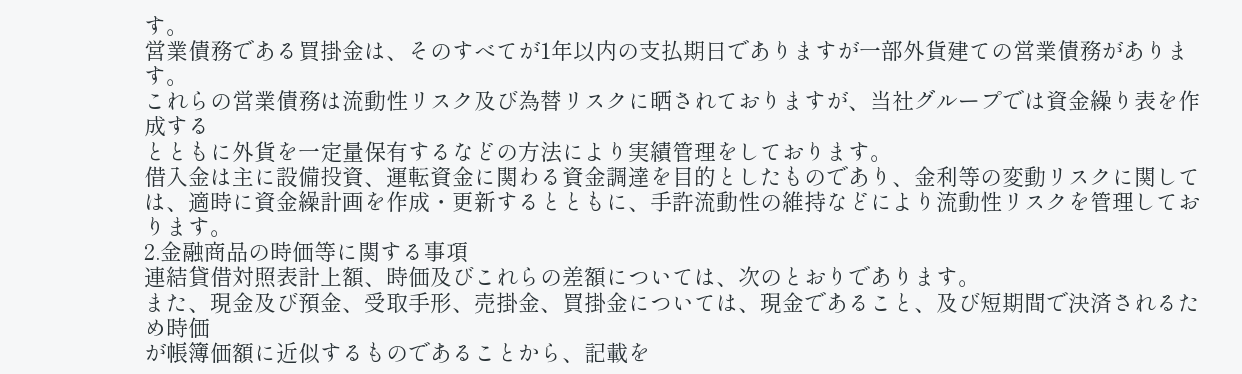す。
営業債務である買掛金は、そのすべてが1年以内の支払期日でありますが一部外貨建ての営業債務があります。
これらの営業債務は流動性リスク及び為替リスクに晒されておりますが、当社グループでは資金繰り表を作成する
とともに外貨を一定量保有するなどの方法により実績管理をしております。
借入金は主に設備投資、運転資金に関わる資金調達を目的としたものであり、金利等の変動リスクに関しては、適時に資金繰計画を作成・更新するとともに、手許流動性の維持などにより流動性リスクを管理しております。
2.金融商品の時価等に関する事項
連結貸借対照表計上額、時価及びこれらの差額については、次のとおりであります。
また、現金及び預金、受取手形、売掛金、買掛金については、現金であること、及び短期間で決済されるため時価
が帳簿価額に近似するものであることから、記載を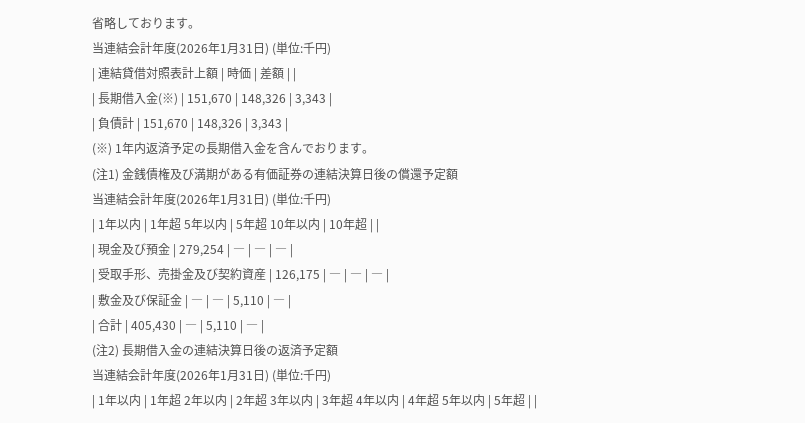省略しております。
当連結会計年度(2026年1月31日) (単位:千円)
| 連結貸借対照表計上額 | 時価 | 差額 | |
| 長期借入金(※) | 151,670 | 148,326 | 3,343 |
| 負債計 | 151,670 | 148,326 | 3,343 |
(※) 1年内返済予定の長期借入金を含んでおります。
(注1) 金銭債権及び満期がある有価証券の連結決算日後の償還予定額
当連結会計年度(2026年1月31日) (単位:千円)
| 1年以内 | 1年超 5年以内 | 5年超 10年以内 | 10年超 | |
| 現金及び預金 | 279,254 | ― | ― | ― |
| 受取手形、売掛金及び契約資産 | 126,175 | ― | ― | ― |
| 敷金及び保証金 | ― | ― | 5,110 | ― |
| 合計 | 405,430 | ― | 5,110 | ― |
(注2) 長期借入金の連結決算日後の返済予定額
当連結会計年度(2026年1月31日) (単位:千円)
| 1年以内 | 1年超 2年以内 | 2年超 3年以内 | 3年超 4年以内 | 4年超 5年以内 | 5年超 | |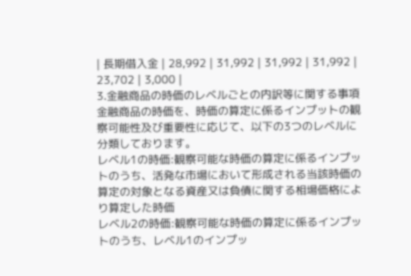| 長期借入金 | 28,992 | 31,992 | 31,992 | 31,992 | 23,702 | 3,000 |
3.金融商品の時価のレベルごとの内訳等に関する事項
金融商品の時価を、時価の算定に係るインプットの観察可能性及び重要性に応じて、以下の3つのレベルに分類しております。
レベル1の時価:観察可能な時価の算定に係るインプットのうち、活発な市場において形成される当該時価の算定の対象となる資産又は負債に関する相場価格により算定した時価
レベル2の時価:観察可能な時価の算定に係るインプットのうち、レベル1のインプッ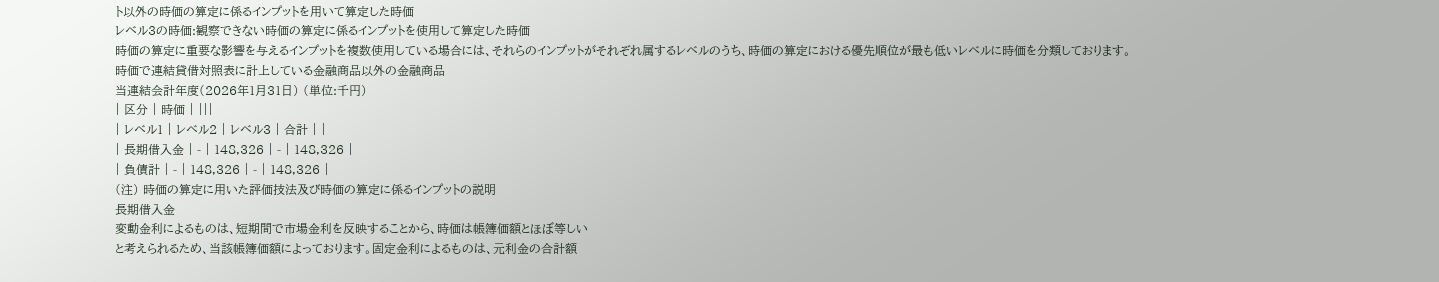ト以外の時価の算定に係るインプットを用いて算定した時価
レベル3の時価:観察できない時価の算定に係るインプットを使用して算定した時価
時価の算定に重要な影響を与えるインプットを複数使用している場合には、それらのインプットがそれぞれ属するレベルのうち、時価の算定における優先順位が最も低いレベルに時価を分類しております。
時価で連結貸借対照表に計上している金融商品以外の金融商品
当連結会計年度(2026年1月31日) (単位:千円)
| 区分 | 時価 | |||
| レベル1 | レベル2 | レベル3 | 合計 | |
| 長期借入金 | - | 148,326 | - | 148,326 |
| 負債計 | - | 148,326 | - | 148,326 |
(注) 時価の算定に用いた評価技法及び時価の算定に係るインプットの説明
長期借入金
変動金利によるものは、短期間で市場金利を反映することから、時価は帳簿価額とほぼ等しい
と考えられるため、当該帳簿価額によっております。固定金利によるものは、元利金の合計額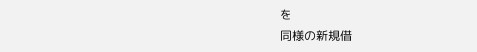を
同様の新規借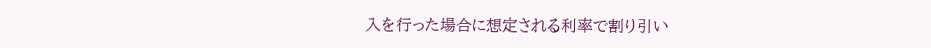入を行った場合に想定される利率で割り引い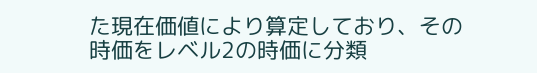た現在価値により算定しており、その
時価をレベル2の時価に分類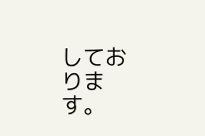しております。